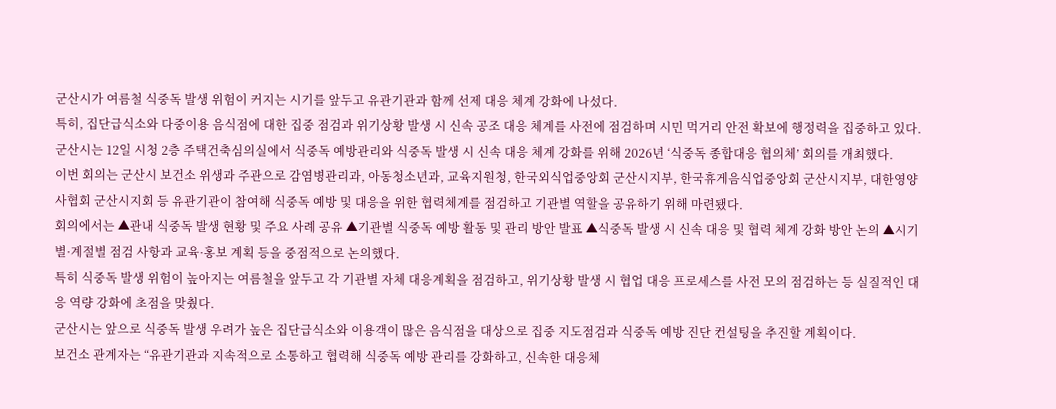군산시가 여름철 식중독 발생 위험이 커지는 시기를 앞두고 유관기관과 함께 선제 대응 체계 강화에 나섰다.
특히, 집단급식소와 다중이용 음식점에 대한 집중 점검과 위기상황 발생 시 신속 공조 대응 체계를 사전에 점검하며 시민 먹거리 안전 확보에 행정력을 집중하고 있다.
군산시는 12일 시청 2층 주택건축심의실에서 식중독 예방관리와 식중독 발생 시 신속 대응 체계 강화를 위해 2026년 ‘식중독 종합대응 협의체’ 회의를 개최했다.
이번 회의는 군산시 보건소 위생과 주관으로 감염병관리과, 아동청소년과, 교육지원청, 한국외식업중앙회 군산시지부, 한국휴게음식업중앙회 군산시지부, 대한영양사협회 군산시지회 등 유관기관이 참여해 식중독 예방 및 대응을 위한 협력체계를 점검하고 기관별 역할을 공유하기 위해 마련됐다.
회의에서는 ▲관내 식중독 발생 현황 및 주요 사례 공유 ▲기관별 식중독 예방 활동 및 관리 방안 발표 ▲식중독 발생 시 신속 대응 및 협력 체계 강화 방안 논의 ▲시기별·계절별 점검 사항과 교육·홍보 계획 등을 중점적으로 논의했다.
특히 식중독 발생 위험이 높아지는 여름철을 앞두고 각 기관별 자체 대응계획을 점검하고, 위기상황 발생 시 협업 대응 프로세스를 사전 모의 점검하는 등 실질적인 대응 역량 강화에 초점을 맞췄다.
군산시는 앞으로 식중독 발생 우려가 높은 집단급식소와 이용객이 많은 음식점을 대상으로 집중 지도점검과 식중독 예방 진단 컨설팅을 추진할 계획이다.
보건소 관계자는 “유관기관과 지속적으로 소통하고 협력해 식중독 예방 관리를 강화하고, 신속한 대응체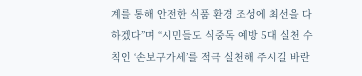계를 통해 안전한 식품 환경 조성에 최선을 다하겠다”며 “시민들도 식중독 예방 5대 실천 수칙인 ‘손보구가세’를 적극 실천해 주시길 바란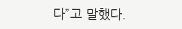다”고 말했다.